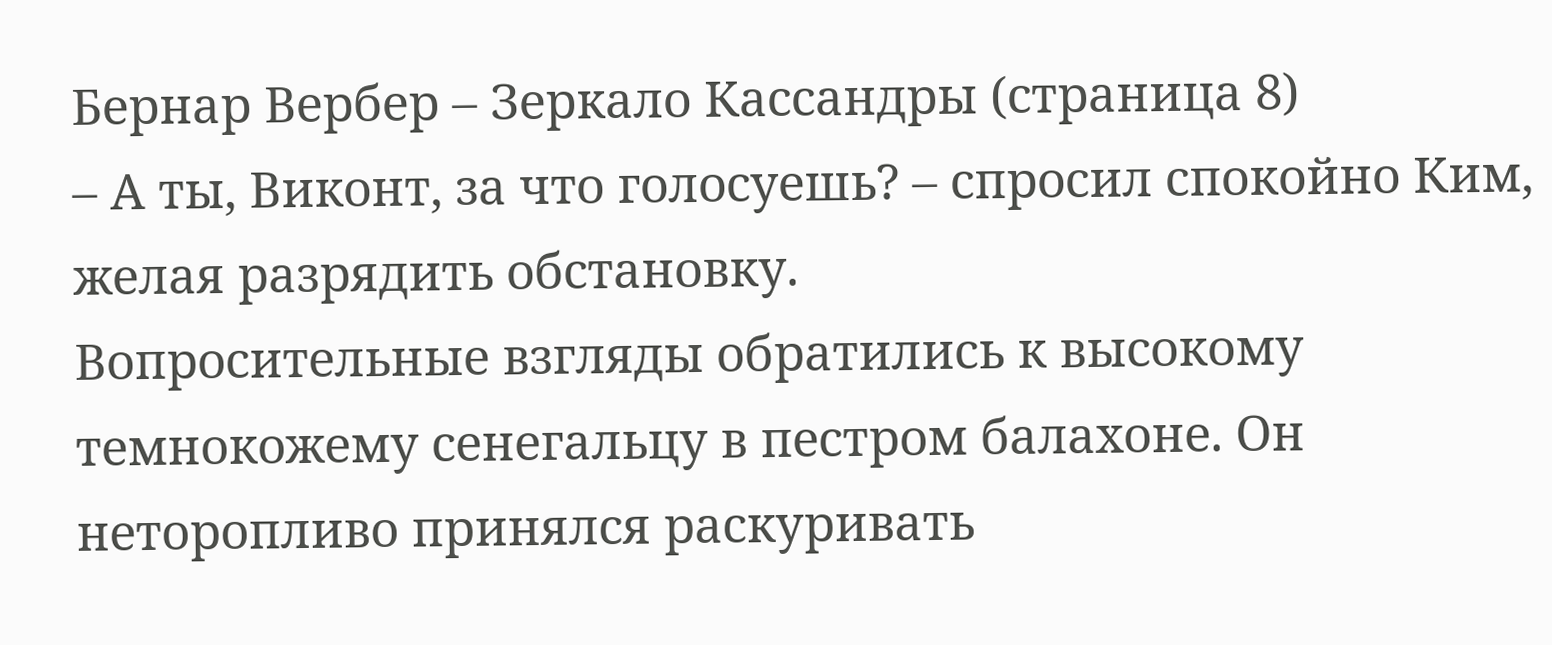Бернар Вербер – Зеркало Кассандры (страница 8)
– А ты, Виконт, за что голосуешь? – спросил спокойно Ким, желая разрядить обстановку.
Вопросительные взгляды обратились к высокому темнокожему сенегальцу в пестром балахоне. Он неторопливо принялся раскуривать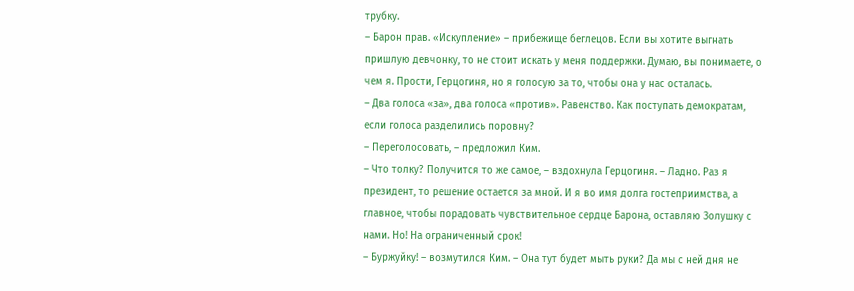трубку.
– Барон прав. «Искупление» – прибежище беглецов. Если вы хотите выгнать пришлую девчонку, то не стоит искать у меня поддержки. Думаю, вы понимаете, о чем я. Прости, Герцогиня, но я голосую за то, чтобы она у нас осталась.
– Два голоса «за», два голоса «против». Равенство. Как поступать демократам, если голоса разделились поровну?
– Переголосовать, – предложил Ким.
– Что толку? Получится то же самое, – вздохнула Герцогиня. – Ладно. Раз я президент, то решение остается за мной. И я во имя долга гостеприимства, а главное, чтобы порадовать чувствительное сердце Барона, оставляю Золушку с нами. Но! На ограниченный срок!
– Буржуйку! – возмутился Ким. – Она тут будет мыть руки? Да мы с ней дня не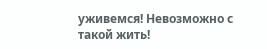уживемся! Невозможно с такой жить!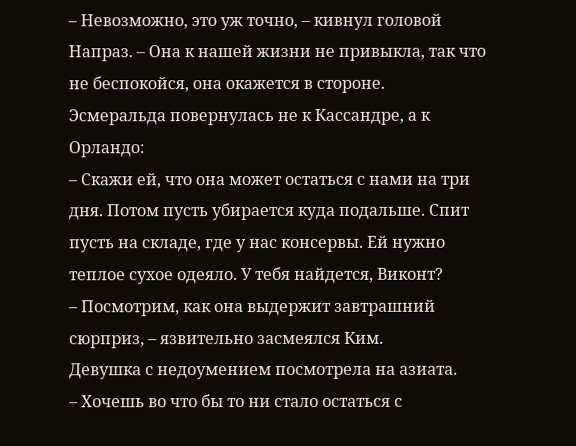– Невозможно, это уж точно, – кивнул головой Напраз. – Она к нашей жизни не привыкла, так что не беспокойся, она окажется в стороне.
Эсмеральда повернулась не к Кассандре, а к Орландо:
– Скажи ей, что она может остаться с нами на три дня. Потом пусть убирается куда подальше. Спит пусть на складе, где у нас консервы. Ей нужно теплое сухое одеяло. У тебя найдется, Виконт?
– Посмотрим, как она выдержит завтрашний сюрприз, – язвительно засмеялся Ким.
Девушка с недоумением посмотрела на азиата.
– Хочешь во что бы то ни стало остаться с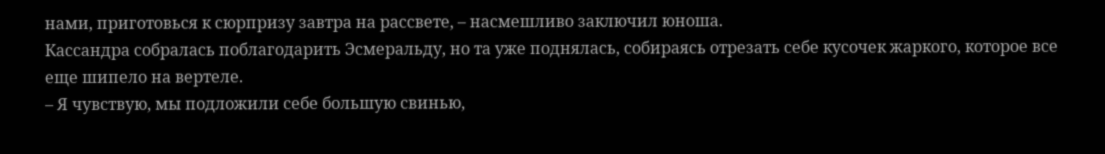нами, приготовься к сюрпризу завтра на рассвете, – насмешливо заключил юноша.
Кассандра собралась поблагодарить Эсмеральду, но та уже поднялась, собираясь отрезать себе кусочек жаркого, которое все еще шипело на вертеле.
– Я чувствую, мы подложили себе большую свинью,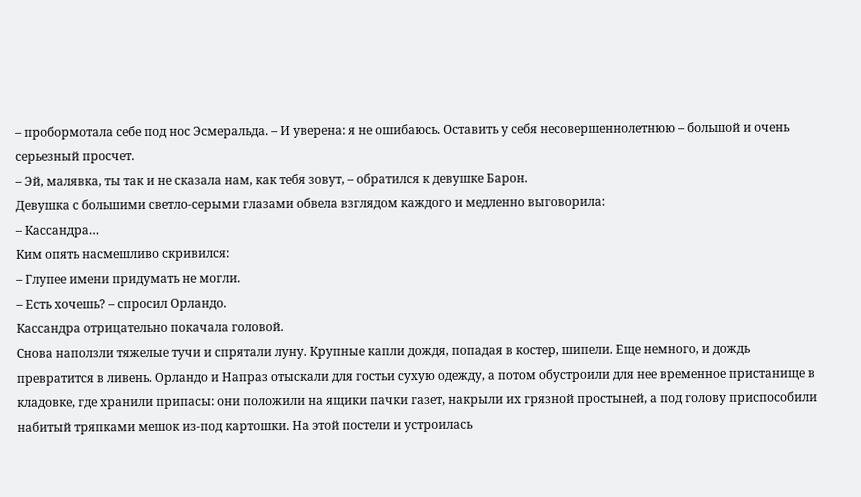– пробормотала себе под нос Эсмеральда. – И уверена: я не ошибаюсь. Оставить у себя несовершеннолетнюю – большой и очень серьезный просчет.
– Эй, малявка, ты так и не сказала нам, как тебя зовут, – обратился к девушке Барон.
Девушка с большими светло-серыми глазами обвела взглядом каждого и медленно выговорила:
– Кассандра…
Ким опять насмешливо скривился:
– Глупее имени придумать не могли.
– Есть хочешь? – спросил Орландо.
Кассандра отрицательно покачала головой.
Снова наползли тяжелые тучи и спрятали луну. Крупные капли дождя, попадая в костер, шипели. Еще немного, и дождь превратится в ливень. Орландо и Напраз отыскали для гостьи сухую одежду, а потом обустроили для нее временное пристанище в кладовке, где хранили припасы: они положили на ящики пачки газет, накрыли их грязной простыней, а под голову приспособили набитый тряпками мешок из-под картошки. На этой постели и устроилась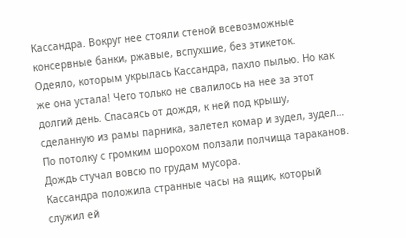Кассандра. Вокруг нее стояли стеной всевозможные консервные банки, ржавые, вспухшие, без этикеток.
Одеяло, которым укрылась Кассандра, пахло пылью. Но как же она устала! Чего только не свалилось на нее за этот долгий день. Спасаясь от дождя, к ней под крышу, сделанную из рамы парника, залетел комар и зудел, зудел…
По потолку с громким шорохом ползали полчища тараканов.
Дождь стучал вовсю по грудам мусора.
Кассандра положила странные часы на ящик, который служил ей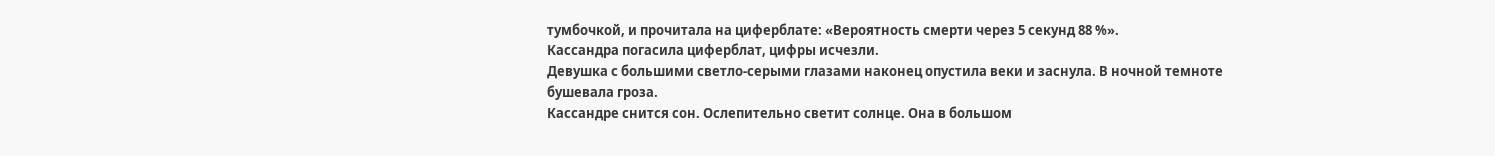тумбочкой, и прочитала на циферблате: «Вероятность смерти через 5 секунд 88 %».
Кассандра погасила циферблат, цифры исчезли.
Девушка с большими светло-серыми глазами наконец опустила веки и заснула. В ночной темноте бушевала гроза.
Кассандре снится сон. Ослепительно светит солнце. Она в большом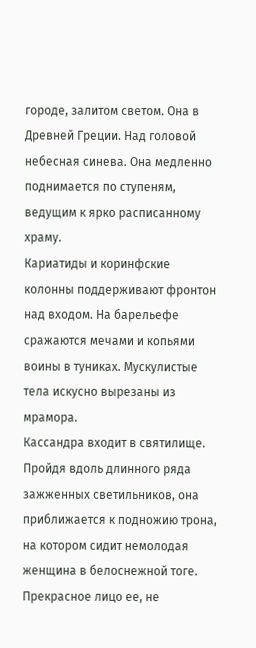городе, залитом светом. Она в Древней Греции. Над головой небесная синева. Она медленно поднимается по ступеням, ведущим к ярко расписанному храму.
Кариатиды и коринфские колонны поддерживают фронтон над входом. На барельефе сражаются мечами и копьями воины в туниках. Мускулистые тела искусно вырезаны из мрамора.
Кассандра входит в святилище. Пройдя вдоль длинного ряда зажженных светильников, она приближается к подножию трона, на котором сидит немолодая женщина в белоснежной тоге.
Прекрасное лицо ее, не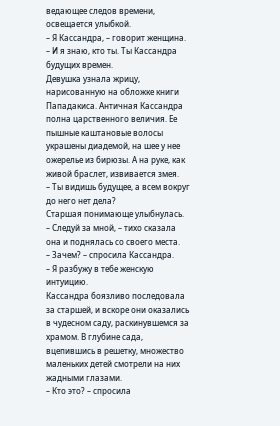ведающее следов времени, освещается улыбкой.
– Я Кассандра, – говорит женщина. – И я знаю, кто ты. Ты Кассандра будущих времен.
Девушка узнала жрицу, нарисованную на обложке книги Пападакиса. Античная Кассандра полна царственного величия. Ее пышные каштановые волосы украшены диадемой, на шее у нее ожерелье из бирюзы. А на руке, как живой браслет, извивается змея.
– Ты видишь будущее, а всем вокруг до него нет дела?
Старшая понимающе улыбнулась.
– Следуй за мной, – тихо сказала она и поднялась со своего места.
– Зачем? – спросила Кассандра.
– Я разбужу в тебе женскую интуицию.
Кассандра боязливо последовала за старшей, и вскоре они оказались в чудесном саду, раскинувшемся за храмом. В глубине сада, вцепившись в решетку, множество маленьких детей смотрели на них жадными глазами.
– Кто это? – спросила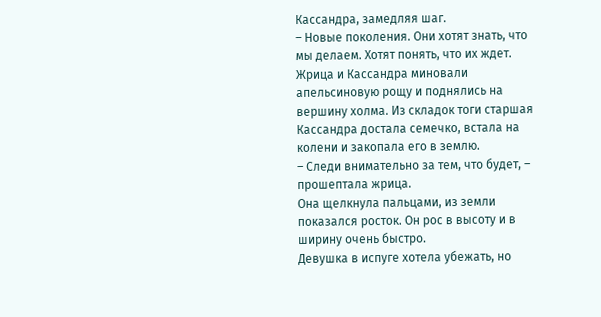Кассандра, замедляя шаг.
– Новые поколения. Они хотят знать, что мы делаем. Хотят понять, что их ждет.
Жрица и Кассандра миновали апельсиновую рощу и поднялись на вершину холма. Из складок тоги старшая Кассандра достала семечко, встала на колени и закопала его в землю.
– Следи внимательно за тем, что будет, – прошептала жрица.
Она щелкнула пальцами, из земли показался росток. Он рос в высоту и в ширину очень быстро.
Девушка в испуге хотела убежать, но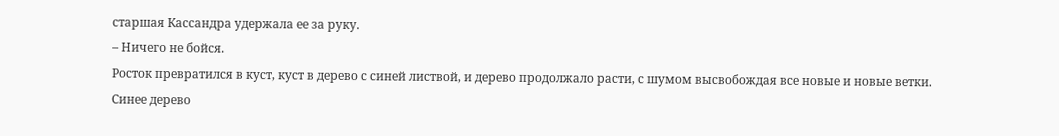старшая Кассандра удержала ее за руку.
– Ничего не бойся.
Росток превратился в куст, куст в дерево с синей листвой, и дерево продолжало расти, с шумом высвобождая все новые и новые ветки.
Синее дерево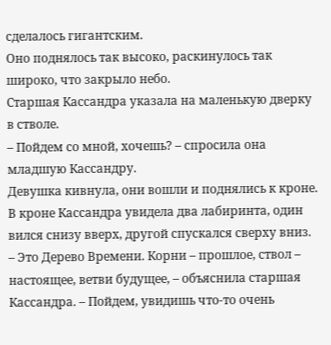сделалось гигантским.
Оно поднялось так высоко, раскинулось так широко, что закрыло небо.
Старшая Кассандра указала на маленькую дверку в стволе.
– Пойдем со мной, хочешь? – спросила она младшую Кассандру.
Девушка кивнула, они вошли и поднялись к кроне. В кроне Кассандра увидела два лабиринта, один вился снизу вверх, другой спускался сверху вниз.
– Это Дерево Времени. Корни – прошлое, ствол – настоящее, ветви будущее, – объяснила старшая Кассандра. – Пойдем, увидишь что-то очень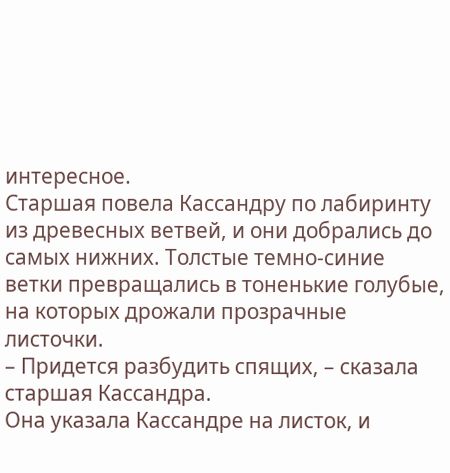интересное.
Старшая повела Кассандру по лабиринту из древесных ветвей, и они добрались до самых нижних. Толстые темно-синие ветки превращались в тоненькие голубые, на которых дрожали прозрачные листочки.
– Придется разбудить спящих, – сказала старшая Кассандра.
Она указала Кассандре на листок, и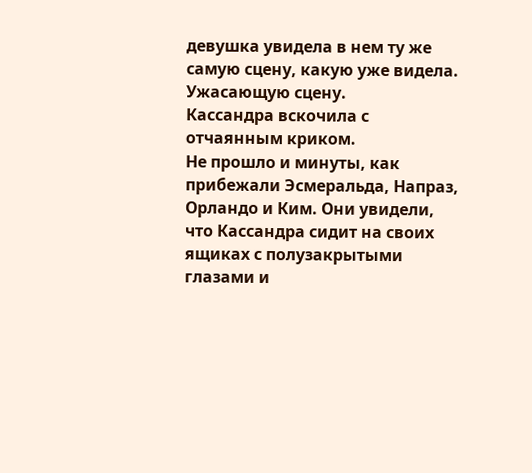девушка увидела в нем ту же самую сцену, какую уже видела. Ужасающую сцену.
Кассандра вскочила с отчаянным криком.
Не прошло и минуты, как прибежали Эсмеральда, Напраз, Орландо и Ким. Они увидели, что Кассандра сидит на своих ящиках с полузакрытыми глазами и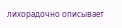лихорадочно описывает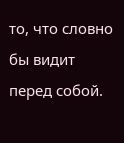то, что словно бы видит перед собой.